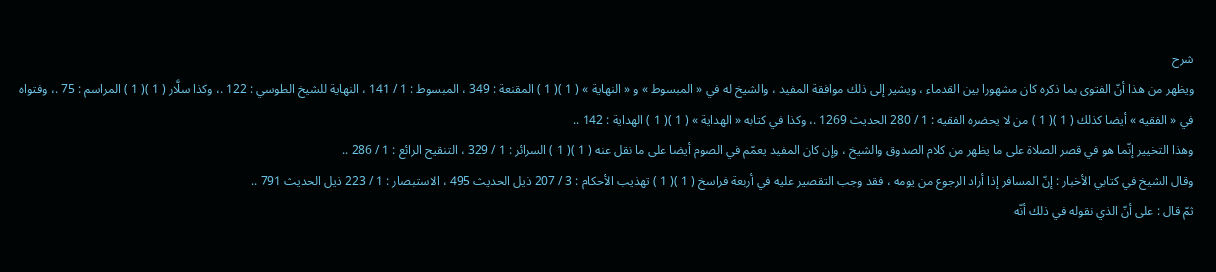شرح
ويظهر من هذا أنّ الفتوى بما ذكره كان مشهورا بين القدماء ، ويشير إلى ذلك موافقة المفيد ، والشيخ له في « المبسوط » و « النهاية » ( 1 )( 1 ) المقنعة : 349 ، المبسوط : 1 / 141 ، النهاية للشيخ الطوسي : 122 .، وكذا سلَّار ( 1 )( 1 ) المراسم : 75 .، وفتواه في « الفقيه » أيضا كذلك ( 1 )( 1 ) من لا يحضره الفقيه : 1 / 280 الحديث 1269 .، وكذا في كتابه « الهداية » ( 1 )( 1 ) الهداية : 142 ..
وهذا التخيير إنّما هو في قصر الصلاة على ما يظهر من كلام الصدوق والشيخ ، وإن كان المفيد يعمّم في الصوم أيضا على ما نقل عنه ( 1 )( 1 ) السرائر : 1 / 329 ، التنقيح الرائع : 1 / 286 ..
وقال الشيخ في كتابي الأخبار : إنّ المسافر إذا أراد الرجوع من يومه ، فقد وجب التقصير عليه في أربعة فراسخ ( 1 )( 1 ) تهذيب الأحكام : 3 / 207 ذيل الحديث 495 ، الاستبصار : 1 / 223 ذيل الحديث 791 ..
ثمّ قال : على أنّ الذي نقوله في ذلك أنّه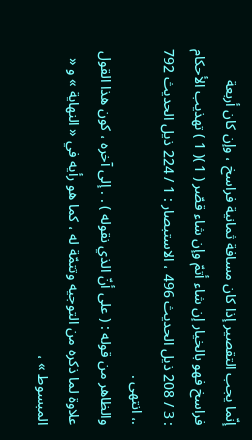إنّما يجب التقصير إذا كان مسافة ثمانية فراسخ ، وإن كان أربعة فراسخ فهو بالخيار إن شاء أتمّ وإن شاء قصّر ( 1 )( 1 ) تهذيب الأحكام : 3 / 208 ذيل الحديث 496 ، الاستبصار : 1 / 224 ذيل الحديث 792 .، انتهى .
والظاهر من قوله : ( على أنّ الذي نقوله ) . . إلى آخره ، كون هذا القول علاوة لما ذكره من التوجيه وتتمّة له ، كما هو رأيه في « النهاية » و « المبسوط » ،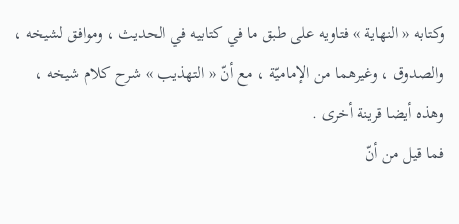وكتابه « النهاية » فتاويه على طبق ما في كتابيه في الحديث ، وموافق لشيخه ، والصدوق ، وغيرهما من الإماميّة ، مع أنّ « التهذيب » شرح كلام شيخه ، وهذه أيضا قرينة أخرى .
فما قيل من أنّ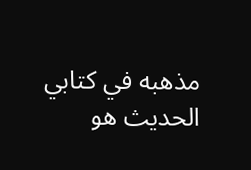مذهبه في كتابي الحديث هو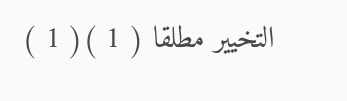التخيير مطلقا ( 1 )( 1 )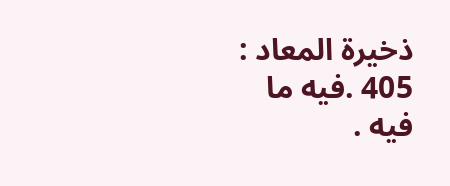ذخيرة المعاد : 405 .فيه ما فيه .